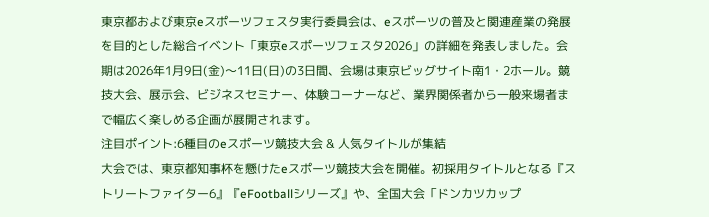東京都および東京eスポーツフェスタ実行委員会は、eスポーツの普及と関連産業の発展を目的とした総合イベント「東京eスポーツフェスタ2026」の詳細を発表しました。会期は2026年1月9日(金)〜11日(日)の3日間、会場は東京ビッグサイト南1・2ホール。競技大会、展示会、ビジネスセミナー、体験コーナーなど、業界関係者から一般来場者まで幅広く楽しめる企画が展開されます。
注目ポイント:6種目のeスポーツ競技大会 & 人気タイトルが集結
大会では、東京都知事杯を懸けたeスポーツ競技大会を開催。初採用タイトルとなる『ストリートファイター6』『eFootballシリーズ』や、全国大会「ドンカツカップ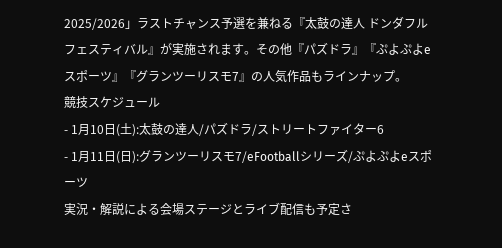2025/2026」ラストチャンス予選を兼ねる『太鼓の達人 ドンダフルフェスティバル』が実施されます。その他『パズドラ』『ぷよぷよeスポーツ』『グランツーリスモ7』の人気作品もラインナップ。
競技スケジュール
- 1月10日(土):太鼓の達人/パズドラ/ストリートファイター6
- 1月11日(日):グランツーリスモ7/eFootballシリーズ/ぷよぷよeスポーツ
実況・解説による会場ステージとライブ配信も予定さ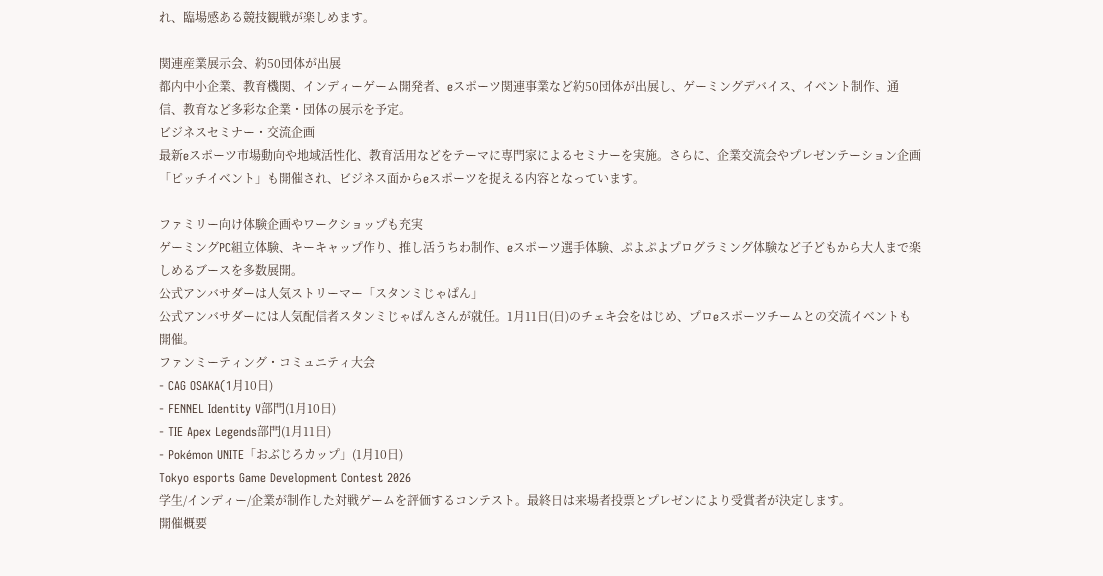れ、臨場感ある競技観戦が楽しめます。

関連産業展示会、約50団体が出展
都内中小企業、教育機関、インディーゲーム開発者、eスポーツ関連事業など約50団体が出展し、ゲーミングデバイス、イベント制作、通信、教育など多彩な企業・団体の展示を予定。
ビジネスセミナー・交流企画
最新eスポーツ市場動向や地域活性化、教育活用などをテーマに専門家によるセミナーを実施。さらに、企業交流会やプレゼンテーション企画「ピッチイベント」も開催され、ビジネス面からeスポーツを捉える内容となっています。

ファミリー向け体験企画やワークショップも充実
ゲーミングPC組立体験、キーキャップ作り、推し活うちわ制作、eスポーツ選手体験、ぷよぷよプログラミング体験など子どもから大人まで楽しめるブースを多数展開。
公式アンバサダーは人気ストリーマー「スタンミじゃぱん」
公式アンバサダーには人気配信者スタンミじゃぱんさんが就任。1月11日(日)のチェキ会をはじめ、プロeスポーツチームとの交流イベントも開催。
ファンミーティング・コミュニティ大会
- CAG OSAKA(1月10日)
- FENNEL Identity V部門(1月10日)
- TIE Apex Legends部門(1月11日)
- Pokémon UNITE「おぶじろカップ」(1月10日)
Tokyo esports Game Development Contest 2026
学生/インディー/企業が制作した対戦ゲームを評価するコンテスト。最終日は来場者投票とプレゼンにより受賞者が決定します。
開催概要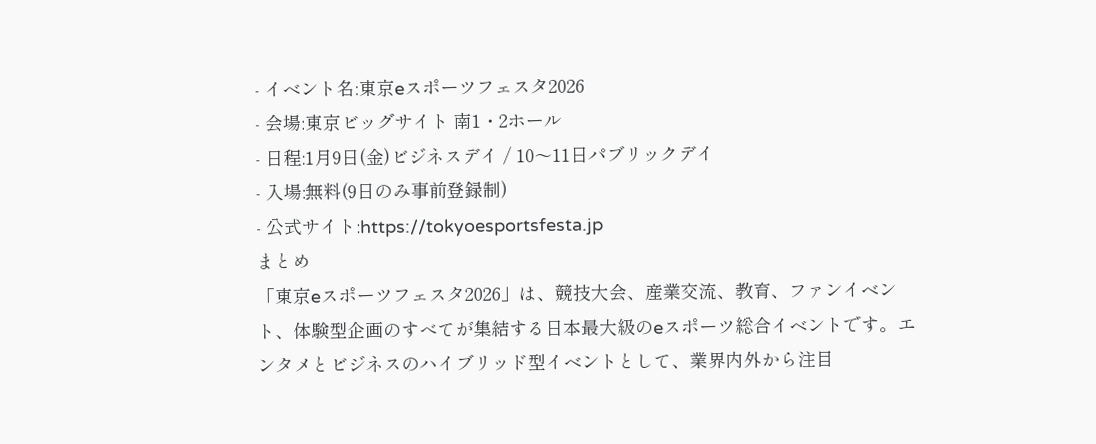- イベント名:東京eスポーツフェスタ2026
- 会場:東京ビッグサイト 南1・2ホール
- 日程:1月9日(金)ビジネスデイ / 10〜11日パブリックデイ
- 入場:無料(9日のみ事前登録制)
- 公式サイト:https://tokyoesportsfesta.jp
まとめ
「東京eスポーツフェスタ2026」は、競技大会、産業交流、教育、ファンイベント、体験型企画のすべてが集結する日本最大級のeスポーツ総合イベントです。エンタメとビジネスのハイブリッド型イベントとして、業界内外から注目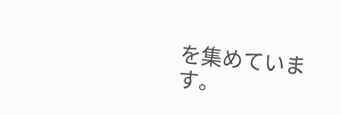を集めています。